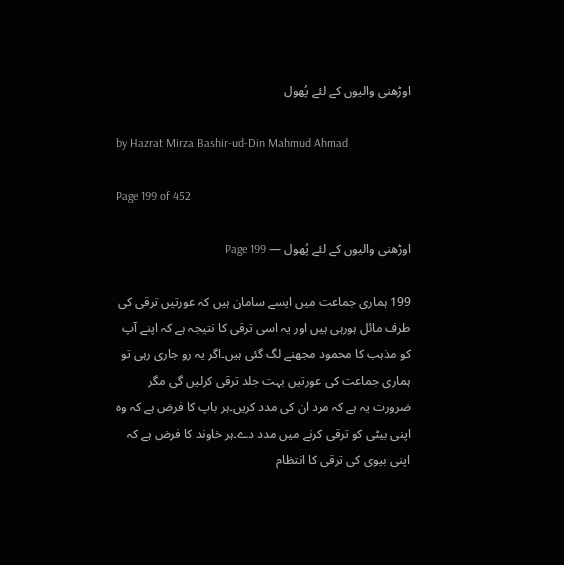اوڑھنی والیوں کے لئے پُھول

by Hazrat Mirza Bashir-ud-Din Mahmud Ahmad

Page 199 of 452

اوڑھنی والیوں کے لئے پُھول — Page 199

199 ہماری جماعت میں ایسے سامان ہیں کہ عورتیں ترقی کی طرف مائل ہورہی ہیں اور یہ اسی ترقی کا نتیجہ ہے کہ اپنے آپ کو مذہب کا محمود مجھنے لگ گئی ہیں۔اگر یہ رو جاری رہی تو ہماری جماعت کی عورتیں بہت جلد ترقی کرلیں گی مگر ضرورت یہ ہے کہ مرد ان کی مدد کریں۔ہر باپ کا فرض ہے کہ وہ اپنی بیٹی کو ترقی کرنے میں مدد دے۔ہر خاوند کا فرض ہے کہ اپنی بیوی کی ترقی کا انتظام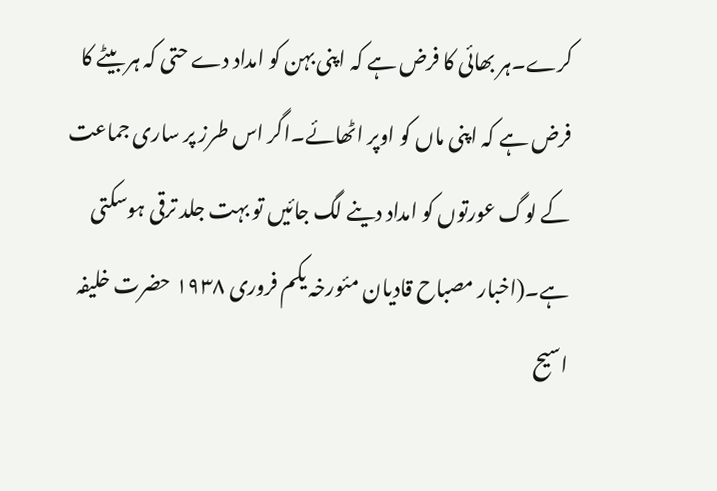کرے۔ہر بھائی کا فرض ہے کہ اپنی بہن کو امداد دے حتی کہ ہر بیٹے کا فرض ہے کہ اپنی ماں کو اوپر اٹھائے۔اگر اس طرز پر ساری جماعت کے لوگ عورتوں کو امداد دینے لگ جائیں تو بہت جلد ترقی ہوسکتی ہے۔(اخبار مصباح قادیان مئورخہ یکم فروری ۱۹۳۸ حضرت خلیفہ اسیح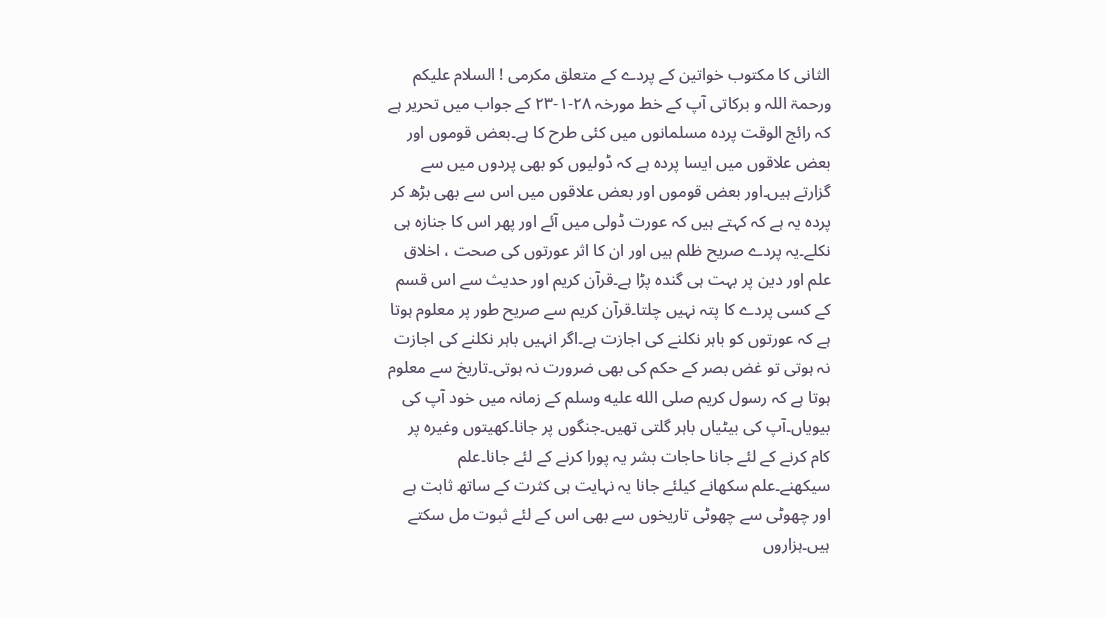الثانی کا مکتوب خواتین کے پردے کے متعلق مکرمی ! السلام علیکم ورحمۃ اللہ و برکاتی آپ کے خط مورخہ ۲۸-۱-۲۳ کے جواب میں تحریر ہے کہ رائج الوقت پردہ مسلمانوں میں کئی طرح کا ہے۔بعض قوموں اور بعض علاقوں میں ایسا پردہ ہے کہ ڈولیوں کو بھی پردوں میں سے گزارتے ہیں۔اور بعض قوموں اور بعض علاقوں میں اس سے بھی بڑھ کر پردہ یہ ہے کہ کہتے ہیں کہ عورت ڈولی میں آئے اور پھر اس کا جنازہ ہی نکلے۔یہ پردے صریح ظلم ہیں اور ان کا اثر عورتوں کی صحت ، اخلاق علم اور دین پر بہت ہی گندہ پڑا ہے۔قرآن کریم اور حدیث سے اس قسم کے کسی پردے کا پتہ نہیں چلتا۔قرآن کریم سے صریح طور پر معلوم ہوتا ہے کہ عورتوں کو باہر نکلنے کی اجازت ہے۔اگر انہیں باہر نکلنے کی اجازت نہ ہوتی تو غض بصر کے حکم کی بھی ضرورت نہ ہوتی۔تاریخ سے معلوم ہوتا ہے کہ رسول کریم صلى الله عليه وسلم کے زمانہ میں خود آپ کی بیویاں۔آپ کی بیٹیاں باہر گلتی تھیں۔جنگوں پر جانا۔کھیتوں وغیرہ پر کام کرنے کے لئے جانا حاجات بشر یہ پورا کرنے کے لئے جانا۔علم سیکھنے۔علم سکھانے کیلئے جانا یہ نہایت ہی کثرت کے ساتھ ثابت ہے اور چھوٹی سے چھوٹی تاریخوں سے بھی اس کے لئے ثبوت مل سکتے ہیں۔ہزاروں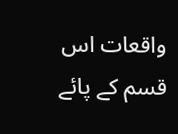واقعات اس قسم کے پائے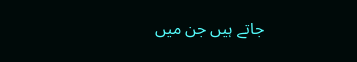جاتے ہیں جن میں